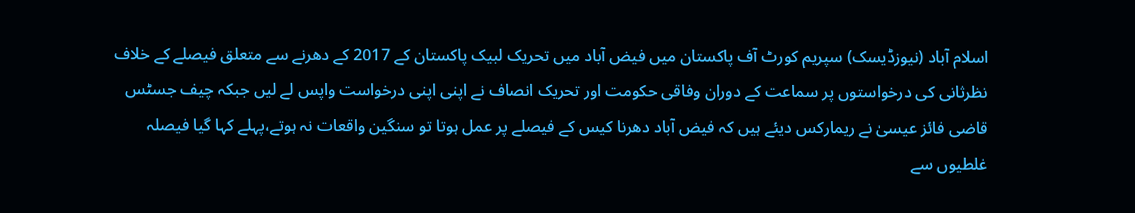اسلام آباد (نیوزڈیسک) سپریم کورٹ آف پاکستان میں فیض آباد میں تحریک لبیک پاکستان کے 2017 کے دھرنے سے متعلق فیصلے کے خلاف نظرثانی کی درخواستوں پر سماعت کے دوران وفاقی حکومت اور تحریک انصاف نے اپنی اپنی درخواست واپس لے لیں جبکہ چیف جسٹس قاضی فائز عیسیٰ نے ریمارکس دیئے ہیں کہ فیض آباد دھرنا کیس کے فیصلے پر عمل ہوتا تو سنگین واقعات نہ ہوتے،پہلے کہا گیا فیصلہ غلطیوں سے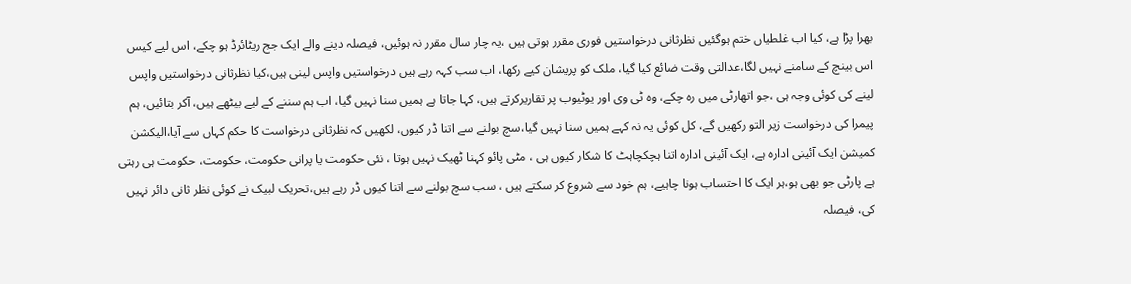بھرا پڑا ہے، کیا اب غلطیاں ختم ہوگئیں نظرثانی درخواستیں فوری مقرر ہوتی ہیں ،یہ چار سال مقرر نہ ہوئیں، فیصلہ دینے والے ایک جج ریٹائرڈ ہو چکے، اس لیے کیس اس بینچ کے سامنے نہیں لگا،عدالتی وقت ضائع کیا گیا، ملک کو پریشان کیے رکھا، اب سب کہہ رہے ہیں درخواستیں واپس لینی ہیں،کیا نظرثانی درخواستیں واپس لینے کی کوئی وجہ ہی ،جو اتھارٹی میں رہ چکے، وہ ٹی وی اور یوٹیوب پر تقاریرکرتے ہیں، کہا جاتا ہے ہمیں سنا نہیں گیا، اب ہم سننے کے لیے بیٹھے ہیں، آکر بتائیں، ہم پیمرا کی درخواست زیر التو رکھیں گے، کل کوئی یہ نہ کہے ہمیں سنا نہیں گیا،سچ بولنے سے اتنا ڈر کیوں، لکھیں کہ نظرثانی درخواست کا حکم کہاں سے آیا،الیکشن کمیشن ایک آئینی ادارہ ہے، ایک آئینی ادارہ اتنا ہچکچاہٹ کا شکار کیوں ہی ، مٹی پائو کہنا ٹھیک نہیں ہوتا ، نئی حکومت یا پرانی حکومت، حکومت، حکومت ہی رہتی ہے پارٹی جو بھی ہو،ہر ایک کا احتساب ہونا چاہیے، ہم خود سے شروع کر سکتے ہیں ، سب سچ بولنے سے اتنا کیوں ڈر رہے ہیں،تحریک لبیک نے کوئی نظر ثانی دائر نہیں کی، فیصلہ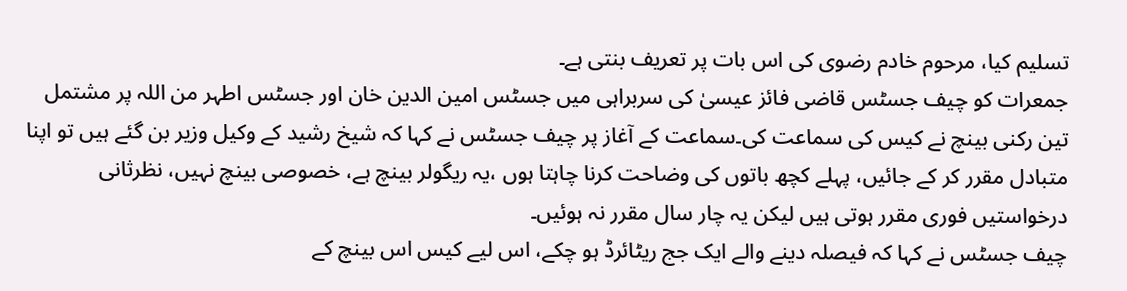تسلیم کیا، مرحوم خادم رضوی کی اس بات پر تعریف بنتی ہے۔
جمعرات کو چیف جسٹس قاضی فائز عیسیٰ کی سربراہی میں جسٹس امین الدین خان اور جسٹس اطہر من اللہ پر مشتمل تین رکنی بینچ نے کیس کی سماعت کی۔سماعت کے آغاز پر چیف جسٹس نے کہا کہ شیخ رشید کے وکیل وزیر بن گئے ہیں تو اپنا متبادل مقرر کر کے جائیں، پہلے کچھ باتوں کی وضاحت کرنا چاہتا ہوں ،یہ ریگولر بینچ ہے، خصوصی بینچ نہیں، نظرثانی درخواستیں فوری مقرر ہوتی ہیں لیکن یہ چار سال مقرر نہ ہوئیں۔
چیف جسٹس نے کہا کہ فیصلہ دینے والے ایک جج ریٹائرڈ ہو چکے، اس لیے کیس اس بینچ کے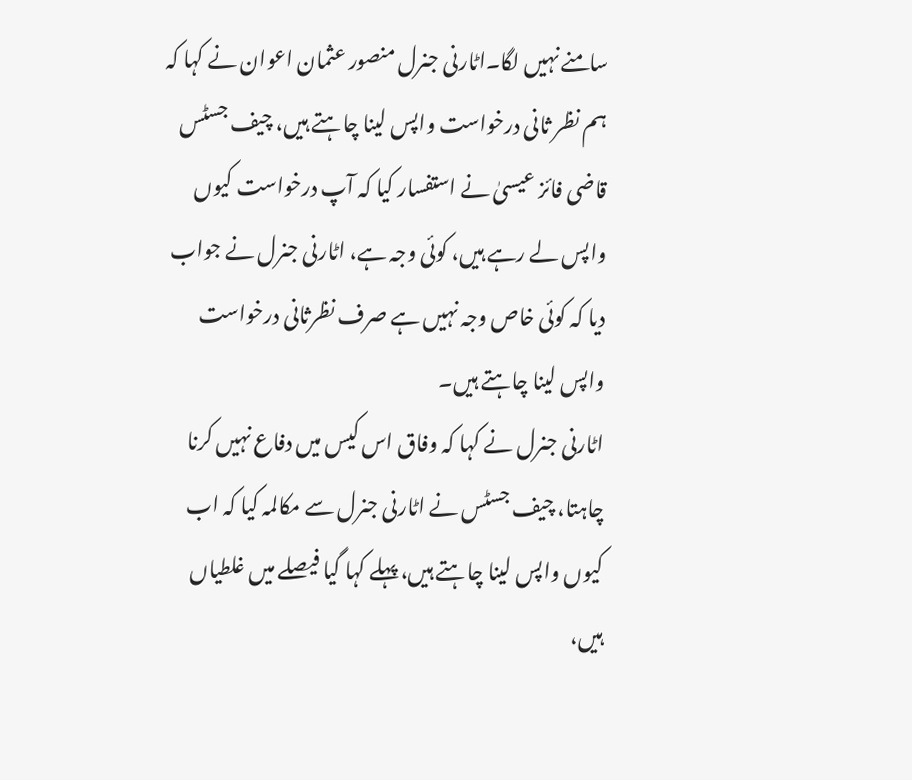سامنے نہیں لگا۔اٹارنی جنرل منصور عثمان اعوان نے کہا کہ ہم نظر ثانی درخواست واپس لینا چاہتے ہیں، چیف جسٹس قاضی فائز عیسیٰ نے استفسار کیا کہ آپ درخواست کیوں واپس لے رہے ہیں، کوئی وجہ ہے، اٹارنی جنرل نے جواب دیا کہ کوئی خاص وجہ نہیں ہے صرف نظرثانی درخواست واپس لینا چاہتے ہیں۔
اٹارنی جنرل نے کہا کہ وفاق اس کیس میں دفاع نہیں کرنا چاہتا، چیف جسٹس نے اٹارنی جنرل سے مکالمہ کیا کہ اب کیوں واپس لینا چاہتے ہیں، پہلے کہا گیا فیصلے میں غلطیاں ہیں،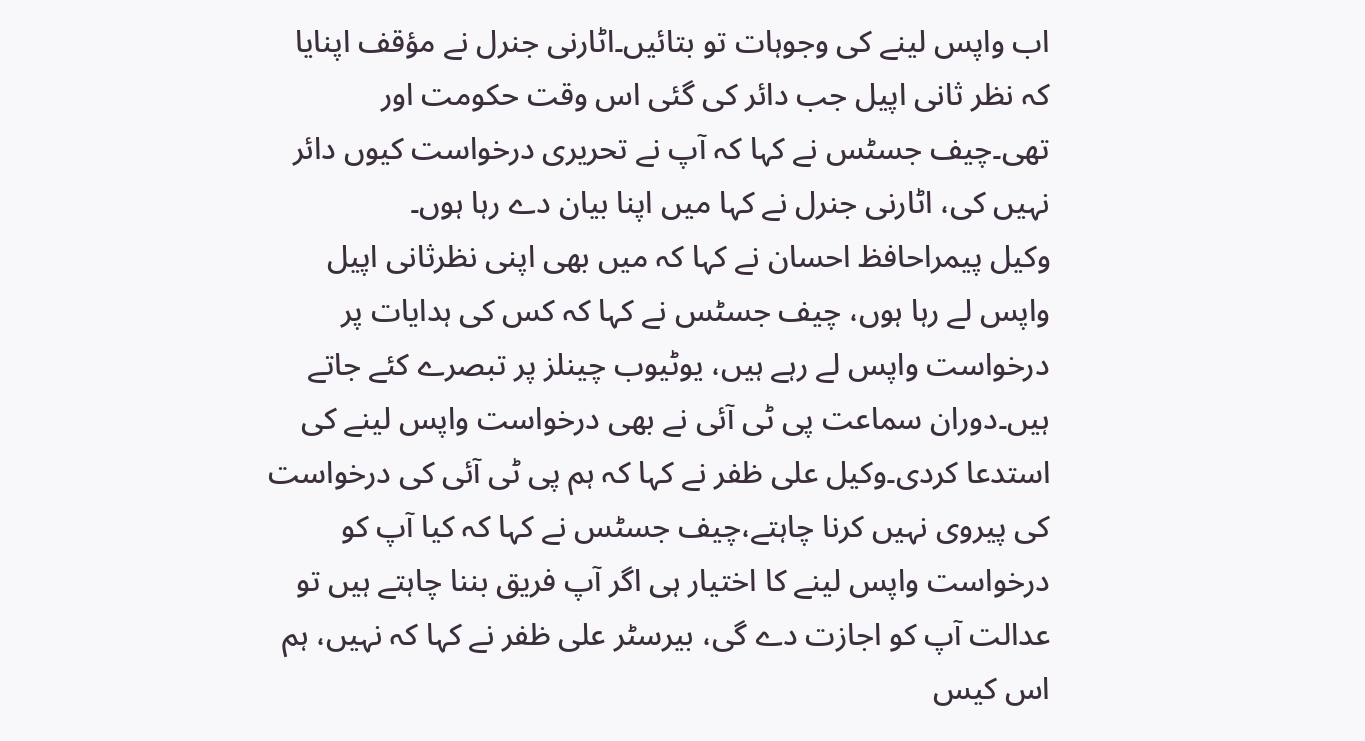اب واپس لینے کی وجوہات تو بتائیں۔اٹارنی جنرل نے مؤقف اپنایا کہ نظر ثانی اپیل جب دائر کی گئی اس وقت حکومت اور تھی۔چیف جسٹس نے کہا کہ آپ نے تحریری درخواست کیوں دائر نہیں کی، اٹارنی جنرل نے کہا میں اپنا بیان دے رہا ہوں۔
وکیل پیمراحافظ احسان نے کہا کہ میں بھی اپنی نظرثانی اپیل واپس لے رہا ہوں، چیف جسٹس نے کہا کہ کس کی ہدایات پر درخواست واپس لے رہے ہیں، یوٹیوب چینلز پر تبصرے کئے جاتے ہیں۔دوران سماعت پی ٹی آئی نے بھی درخواست واپس لینے کی استدعا کردی۔وکیل علی ظفر نے کہا کہ ہم پی ٹی آئی کی درخواست کی پیروی نہیں کرنا چاہتے،چیف جسٹس نے کہا کہ کیا آپ کو درخواست واپس لینے کا اختیار ہی اگر آپ فریق بننا چاہتے ہیں تو عدالت آپ کو اجازت دے گی، بیرسٹر علی ظفر نے کہا کہ نہیں، ہم اس کیس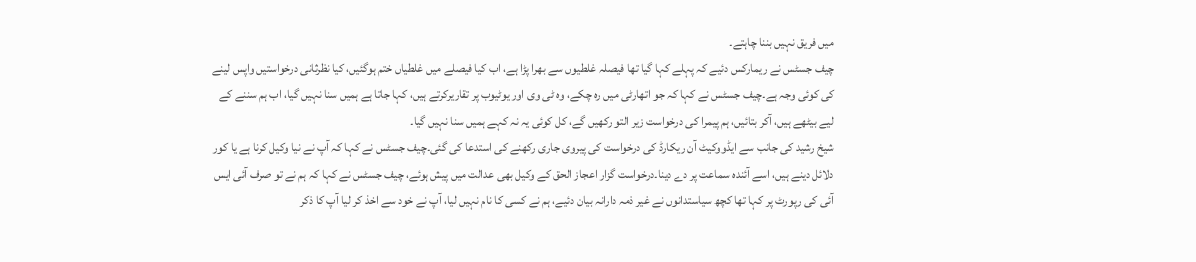میں فریق نہیں بننا چاہتے۔
چیف جسٹس نے ریمارکس دئیے کہ پہلے کہا گیا تھا فیصلہ غلطیوں سے بھرا پڑا ہے، اب کیا فیصلے میں غلطیاں ختم ہوگئیں، کیا نظرثانی درخواستیں واپس لینے کی کوئی وجہ ہے۔چیف جسٹس نے کہا کہ جو اتھارٹی میں رہ چکے، وہ ٹی وی اور یوٹیوب پر تقاریرکرتے ہیں، کہا جاتا ہے ہمیں سنا نہیں گیا، اب ہم سننے کے لیے بیٹھے ہیں، آکر بتائیں، ہم پیمرا کی درخواست زیر التو رکھیں گے، کل کوئی یہ نہ کہے ہمیں سنا نہیں گیا۔
شیخ رشید کی جانب سے ایڈووکیٹ آن ریکارڈ کی درخواست کی پیروی جاری رکھنے کی استدعا کی گئی۔چیف جسٹس نے کہا کہ آپ نے نیا وکیل کرنا ہے یا کور دلائل دینے ہیں، اسے آئندہ سماعت پر دے دینا۔درخواست گزار اعجاز الحق کے وکیل بھی عدالت میں پیش ہوئے، چیف جسٹس نے کہا کہ ہم نے تو صرف آئی ایس آئی کی رپورٹ پر کہا تھا کچھ سیاستدانوں نے غیر ذمہ دارانہ بیان دئیے، ہم نے کسی کا نام نہیں لیا، آپ نے خود سے اخذ کر لیا آپ کا ذکر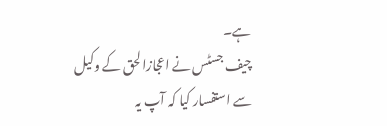ہے۔
چیف جسٹس نے اعجازالحق کے وکیل سے استفسار کیا کہ آپ یہ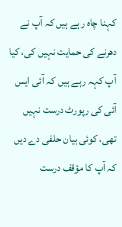کہنا چاہ رہے ہیں کہ آپ نے دھرنے کی حمایت نہیں کی، کیا آپ کہہ رہے ہیں کہ آئی ایس آئی کی رپورٹ درست نہیں تھی، کوئی بیان حلفی دے دیں کہ آپ کا مؤقف درست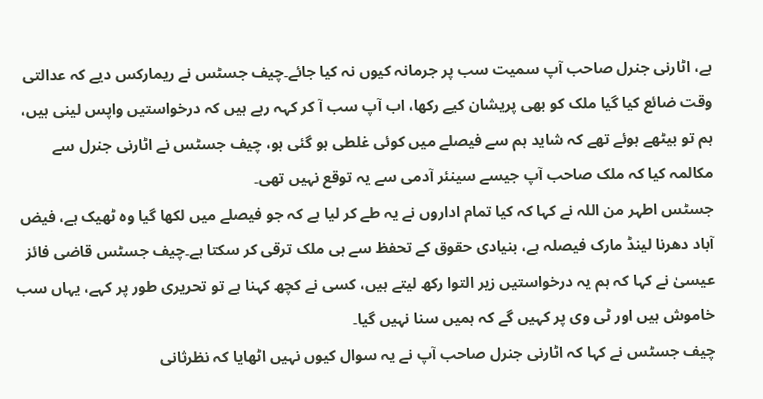ہے، اٹارنی جنرل صاحب آپ سمیت سب پر جرمانہ کیوں نہ کیا جائے۔چیف جسٹس نے ریمارکس دیے کہ عدالتی وقت ضائع کیا گیا ملک کو بھی پریشان کیے رکھا، اب آپ سب آ کر کہہ رہے ہیں کہ درخواستیں واپس لینی ہیں، ہم تو بیٹھے ہوئے تھے کہ شاید ہم سے فیصلے میں کوئی غلطی ہو گئی ہو، چیف جسٹس نے اٹارنی جنرل سے مکالمہ کیا کہ ملک صاحب آپ جیسے سینئر آدمی سے یہ توقع نہیں تھی۔
جسٹس اطہر من اللہ نے کہا کہ کیا تمام اداروں نے یہ طے کر لیا ہے کہ جو فیصلے میں لکھا گیا وہ ٹھیک ہے، فیض آباد دھرنا لینڈ مارک فیصلہ ہے، بنیادی حقوق کے تحفظ سے ہی ملک ترقی کر سکتا ہے۔چیف جسٹس قاضی فائز عیسیٰ نے کہا کہ ہم یہ درخواستیں زیر التوا رکھ لیتے ہیں، کسی نے کچھ کہنا ہے تو تحریری طور پر کہے، یہاں سب خاموش ہیں اور ٹی وی پر کہیں گے کہ ہمیں سنا نہیں گیا۔
چیف جسٹس نے کہا کہ اٹارنی جنرل صاحب آپ نے یہ سوال کیوں نہیں اٹھایا کہ نظرثانی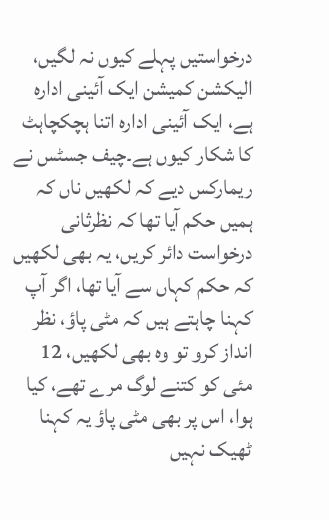درخواستیں پہلے کیوں نہ لگیں، الیکشن کمیشن ایک آئینی ادارہ ہے، ایک آئینی ادارہ اتنا ہچکچاہٹ کا شکار کیوں ہے۔چیف جسٹس نے ریمارکس دیے کہ لکھیں ناں کہ ہمیں حکم آیا تھا کہ نظرثانی درخواست دائر کریں، یہ بھی لکھیں کہ حکم کہاں سے آیا تھا، اگر آپ کہنا چاہتے ہیں کہ مٹی پاؤ، نظر انداز کرو تو وہ بھی لکھیں، 12 مئی کو کتنے لوگ مرے تھے، کیا ہوا، اس پر بھی مٹی پاؤ یہ کہنا ٹھیک نہیں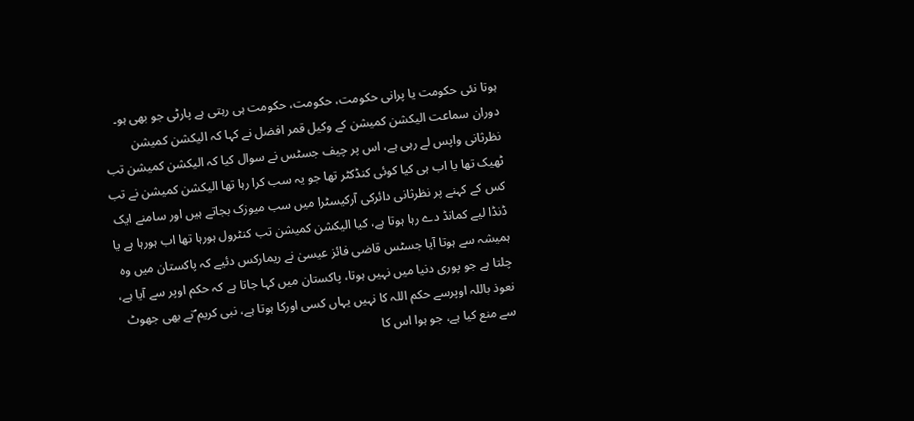ہوتا نئی حکومت یا پرانی حکومت، حکومت، حکومت ہی رہتی ہے پارٹی جو بھی ہو۔
دوران سماعت الیکشن کمیشن کے وکیل قمر افضل نے کہا کہ الیکشن کمیشن نظرثانی واپس لے رہی ہے، اس پر چیف جسٹس نے سوال کیا کہ الیکشن کمیشن تب ٹھیک تھا یا اب ہی کیا کوئی کنڈکٹر تھا جو یہ سب کرا رہا تھا الیکشن کمیشن نے تب کس کے کہنے پر نظرثانی دائرکی آرکیسٹرا میں سب میوزک بجاتے ہیں اور سامنے ایک ڈنڈا لیے کمانڈ دے رہا ہوتا ہے، کیا الیکشن کمیشن تب کنٹرول ہورہا تھا اب ہورہا ہے یا ہمیشہ سے ہوتا آیا جسٹس قاضی فائز عیسیٰ نے ریمارکس دئیے کہ پاکستان میں وہ چلتا ہے جو پوری دنیا میں نہیں ہوتا، پاکستان میں کہا جاتا ہے کہ حکم اوپر سے آیا ہے، نعوذ باللہ اوپرسے حکم اللہ کا نہیں یہاں کسی اورکا ہوتا ہے، نبی کریم ؐنے بھی جھوٹ سے منع کیا ہے، جو ہوا اس کا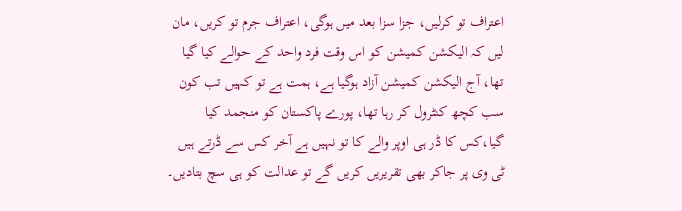اعتراف تو کرلیں، جزا سزا بعد میں ہوگی، اعتراف جرم تو کریں، مان لیں کہ الیکشن کمیشن کو اس وقت فرد واحد کے حوالے کیا گیا تھا، آج الیکشن کمیشن آزاد ہوگیا ہے، ہمت ہے تو کہیں تب کون سب کچھ کنٹرول کر رہا تھا، پورے پاکستان کو منجمد کیا گیا،کس کا ڈر ہی اوپر والے کا تو نہیں ہے آخر کس سے ڈرتے ہیں ٹی وی پر جاکر بھی تقریریں کریں گے تو عدالت کو ہی سچ بتادیں۔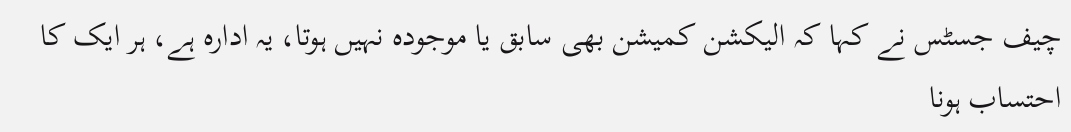چیف جسٹس نے کہا کہ الیکشن کمیشن بھی سابق یا موجودہ نہیں ہوتا، یہ ادارہ ہے، ہر ایک کا احتساب ہونا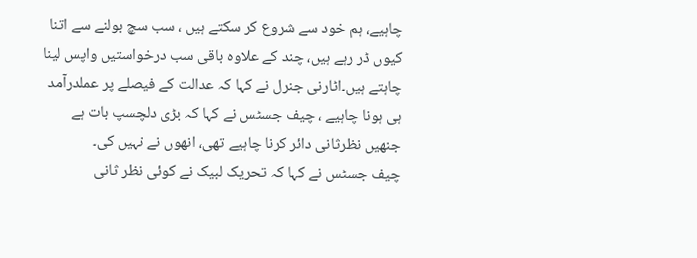چاہیے، ہم خود سے شروع کر سکتے ہیں ، سب سچ بولنے سے اتنا کیوں ڈر رہے ہیں، چند کے علاوہ باقی سب درخواستیں واپس لینا چاہتے ہیں۔اٹارنی جنرل نے کہا کہ عدالت کے فیصلے پر عملدرآمد ہی ہونا چاہیے ، چیف جسٹس نے کہا کہ بڑی دلچسپ بات ہے جنھیں نظرثانی دائر کرنا چاہیے تھی، انھوں نے نہیں کی۔
چیف جسٹس نے کہا کہ تحریک لبیک نے کوئی نظر ثانی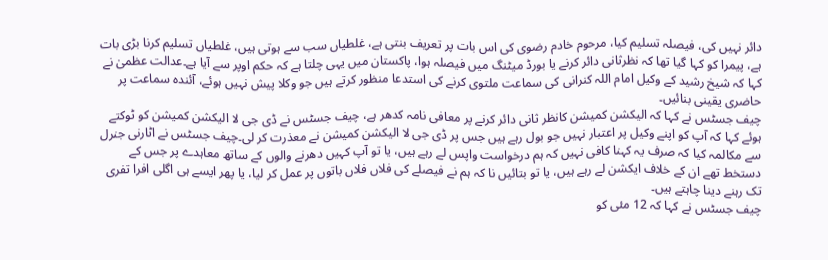دائر نہیں کی، فیصلہ تسلیم کیا، مرحوم خادم رضوی کی اس بات پر تعریف بنتی ہے، غلطیاں سب سے ہوتی ہیں، غلطیاں تسلیم کرنا بڑی بات ہے، پیمرا کو کہا گیا تھا کہ نظرثانی دائر کرنے یا بورڈ میٹنگ میں فیصلہ ہوا، پاکستان میں یہی چلتا ہے کہ حکم اوپر سے آیا ہے۔عدالت عظمیٰ نے کہا کہ شیخ رشید کے وکیل امام اللہ کنرانی کی سماعت ملتوی کرنے کی استدعا منظور کرتے ہیں جو وکلا پیش نہیں ہوئے، آئندہ سماعت پر حاضری یقینی بنائیں۔
چیف جسٹس نے کہا کہ الیکشن کمیشن کانظر ثانی دائر کرنے پر معافی نامہ کدھر ہے، چیف جسٹس نے ڈی جی لا الیکشن کمیشن کو ٹوکتے ہوئے کہا کہ آپ کو اپنے وکیل پر اعتبار نہیں جو بول رہے ہیں جس پر ڈی جی لا الیکشن کمیشن نے معذرت کر لی۔چیف جسٹس نے اٹارنی جنرل سے مکالمہ کیا کہ صرف یہ کہنا کافی نہیں کہ ہم درخواست واپس لے رہے ہیں، یا تو آپ کہیں دھرنے والوں کے ساتھ معاہدے پر جس کے دستخط تھے ان کے خلاف ایکشن لے رہے ہیں، یا تو بتائیں نا کہ ہم نے فیصلے کی فلاں فلاں باتوں پر عمل کر لیا، یا پھر ایسے ہی اگلی افرا تفری تک رہنے دینا چاہتے ہیں۔
چیف جسٹس نے کہا کہ 12 مئی کو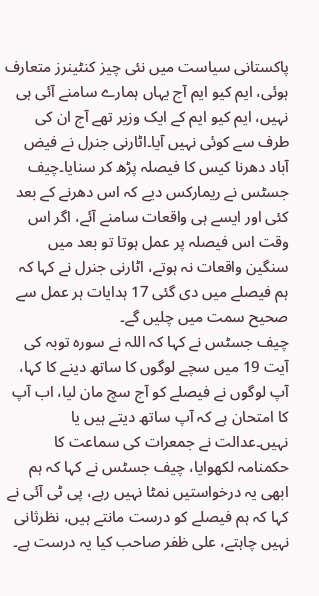پاکستانی سیاست میں نئی چیز کنٹینرز متعارف ہوئی، ایم کیو ایم آج یہاں ہمارے سامنے آئی ہی نہیں، ایم کیو ایم کے ایک وزیر تھے آج ان کی طرف سے کوئی نہیں آیا۔اٹارنی جنرل نے فیض آباد دھرنا کیس کا فیصلہ پڑھ کر سنایا۔چیف جسٹس نے ریمارکس دیے کہ اس دھرنے کے بعد کئی اور ایسے ہی واقعات سامنے آئے، اگر اس وقت اس فیصلہ پر عمل ہوتا تو بعد میں سنگین واقعات نہ ہوتے، اٹارنی جنرل نے کہا کہ ہم فیصلے میں دی گئی 17 ہدایات ہر عمل سے صحیح سمت میں چلیں گے۔
چیف جسٹس نے کہا کہ اللہ نے سورہ توبہ کی آیت 19 میں سچے لوگوں کا ساتھ دینے کا کہا، آپ لوگوں نے فیصلے کو آج سچ مان لیا، اب آپ کا امتحان ہے کہ آپ ساتھ دیتے ہیں یا نہیں۔عدالت نے جمعرات کی سماعت کا حکمنامہ لکھوایا، چیف جسٹس نے کہا کہ ہم ابھی یہ درخواستیں نمٹا نہیں رہے، پی ٹی آئی نے کہا کہ ہم فیصلے کو درست مانتے ہیں، نظرثانی نہیں چاہتے، علی ظفر صاحب کیا یہ درست ہے۔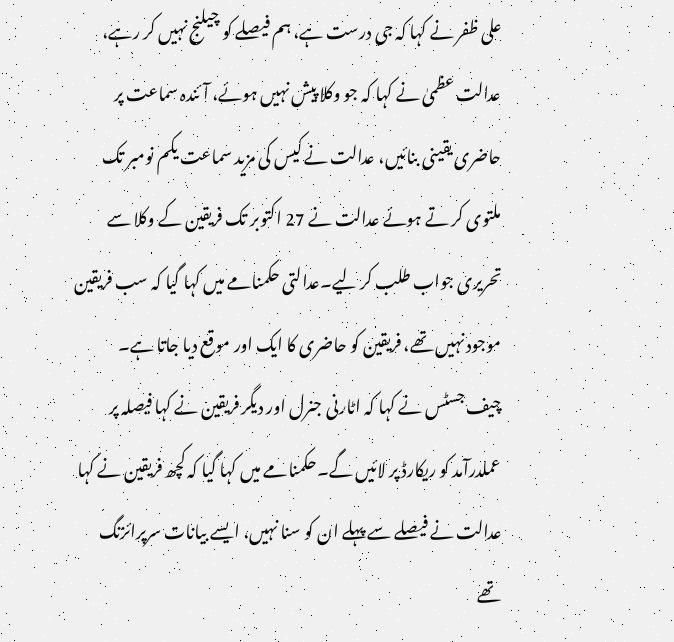علی ظفر نے کہا کہ جی درست ہے، ہم فیصلے کو چیلنج نہیں کر رہے، عدالت عظمیٰ نے کہا کہ جو وکلا پیش نہیں ہوئے، آئندہ سماعت پر حاضری یقینی بنائیں، عدالت نے کیس کی مزید سماعت یکم نومبر تک ملتوی کر تے ہوئے عدالت نے 27 اکتوبر تک فریقین کے وکلا سے تحریری جواب طلب کر لیے۔عدالتی حکمنامے میں کہا گیا کہ سب فریقین موجود نہیں تھے، فریقین کو حاضری کا ایک اور موقع دیا جاتا ہے۔
چیف جسٹس نے کہا کہ اٹارنی جنرل اور دیگر فریقین نے کہا فیصلہ پر عملدرآمد کو ریکارڈ پر لائیں گے۔حکمنامے میں کہا گیا کہ کچھ فریقین نے کہا عدالت نے فیصلے سے پہلے ان کو سنا نہیں، ایسے بیانات سرپرائزنگ تھے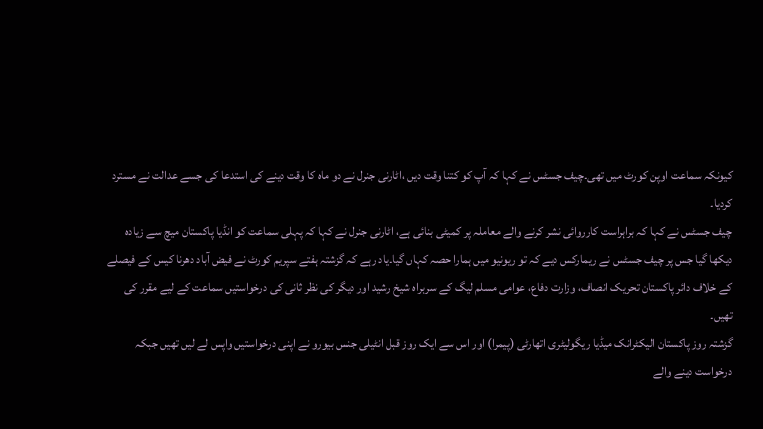کیونکہ سماعت اوپن کورٹ میں تھی۔چیف جسٹس نے کہا کہ آپ کو کتنا وقت دیں ،اٹارنی جنرل نے دو ماہ کا وقت دینے کی استدعا کی جسے عدالت نے مسترد کردیا۔
چیف جسٹس نے کہا کہ براہراست کارروائی نشر کرنے والے معاملہ پر کمیٹی بنائی ہے، اٹارنی جنرل نے کہا کہ پہلی سماعت کو انڈیا پاکستان میچ سے زیادہ دیکھا گیا جس پر چیف جسٹس نے ریمارکس دیے کہ تو ریونیو میں ہمارا حصہ کہاں گیا۔یاد رہے کہ گزشتہ ہفتے سپریم کورٹ نے فیض آباد دھرنا کیس کے فیصلے کے خلاف دائر پاکستان تحریک انصاف، وزارت دفاع، عوامی مسلم لیگ کے سربراہ شیخ رشید اور دیگر کی نظر ثانی کی درخواستیں سماعت کے لیے مقرر کی تھیں۔
گزشتہ روز پاکستان الیکٹرانک میڈیا ریگولیٹری اتھارٹی (پیمرا) اور اس سے ایک روز قبل انٹیلی جنس بیورو نے اپنی درخواستیں واپس لے لیں تھیں جبکہ درخواست دینے والے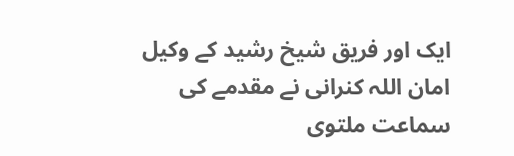ایک اور فریق شیخ رشید کے وکیل امان اللہ کنرانی نے مقدمے کی سماعت ملتوی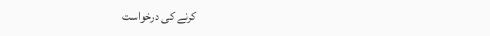کرنے کی درخواست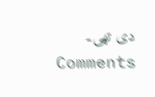دی تھی۔
Comments